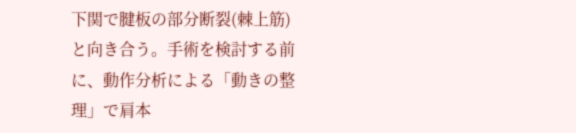下関で腱板の部分断裂(棘上筋)と向き合う。手術を検討する前に、動作分析による「動きの整理」で肩本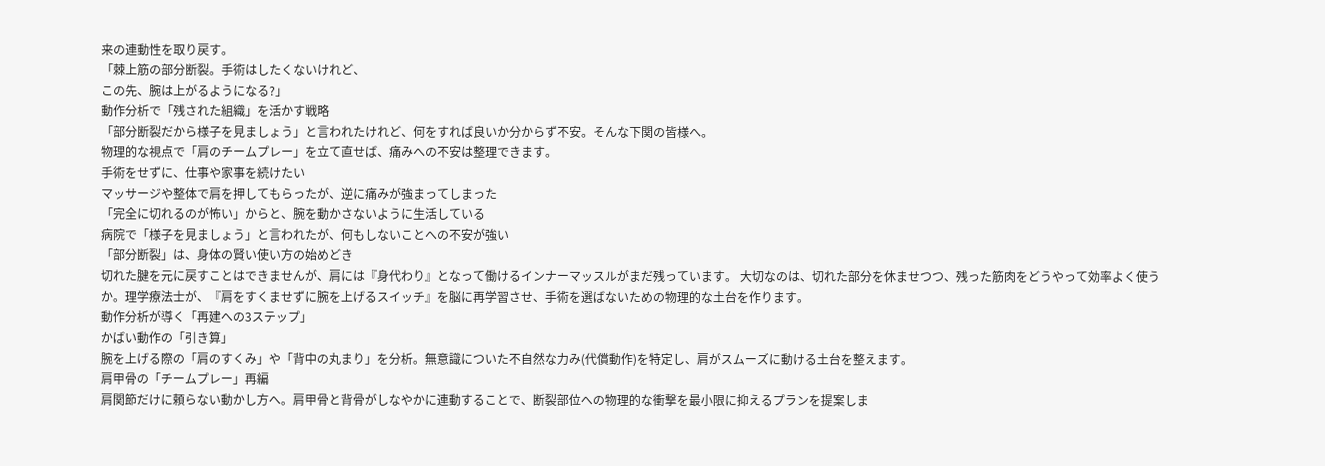来の連動性を取り戻す。
「棘上筋の部分断裂。手術はしたくないけれど、
この先、腕は上がるようになる?」
動作分析で「残された組織」を活かす戦略
「部分断裂だから様子を見ましょう」と言われたけれど、何をすれば良いか分からず不安。そんな下関の皆様へ。
物理的な視点で「肩のチームプレー」を立て直せば、痛みへの不安は整理できます。
手術をせずに、仕事や家事を続けたい
マッサージや整体で肩を押してもらったが、逆に痛みが強まってしまった
「完全に切れるのが怖い」からと、腕を動かさないように生活している
病院で「様子を見ましょう」と言われたが、何もしないことへの不安が強い
「部分断裂」は、身体の賢い使い方の始めどき
切れた腱を元に戻すことはできませんが、肩には『身代わり』となって働けるインナーマッスルがまだ残っています。 大切なのは、切れた部分を休ませつつ、残った筋肉をどうやって効率よく使うか。理学療法士が、『肩をすくませずに腕を上げるスイッチ』を脳に再学習させ、手術を選ばないための物理的な土台を作ります。
動作分析が導く「再建への3ステップ」
かばい動作の「引き算」
腕を上げる際の「肩のすくみ」や「背中の丸まり」を分析。無意識についた不自然な力み(代償動作)を特定し、肩がスムーズに動ける土台を整えます。
肩甲骨の「チームプレー」再編
肩関節だけに頼らない動かし方へ。肩甲骨と背骨がしなやかに連動することで、断裂部位への物理的な衝撃を最小限に抑えるプランを提案しま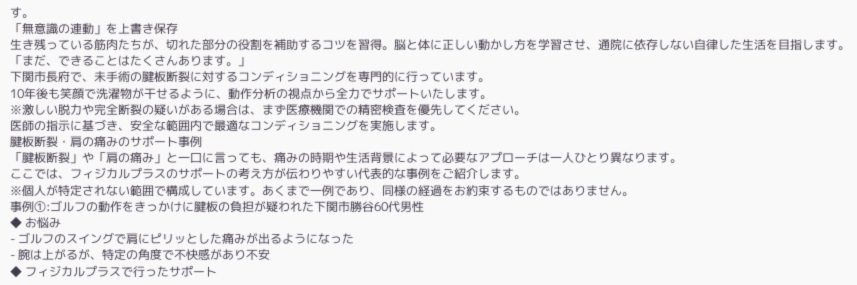す。
「無意識の連動」を上書き保存
生き残っている筋肉たちが、切れた部分の役割を補助するコツを習得。脳と体に正しい動かし方を学習させ、通院に依存しない自律した生活を目指します。
「まだ、できることはたくさんあります。」
下関市長府で、未手術の腱板断裂に対するコンディショニングを専門的に行っています。
10年後も笑顔で洗濯物が干せるように、動作分析の視点から全力でサポートいたします。
※激しい脱力や完全断裂の疑いがある場合は、まず医療機関での精密検査を優先してください。
医師の指示に基づき、安全な範囲内で最適なコンディショニングを実施します。
腱板断裂・肩の痛みのサポート事例
「腱板断裂」や「肩の痛み」と一口に言っても、痛みの時期や生活背景によって必要なアプローチは一人ひとり異なります。
ここでは、フィジカルプラスのサポートの考え方が伝わりやすい代表的な事例をご紹介します。
※個人が特定されない範囲で構成しています。あくまで一例であり、同様の経過をお約束するものではありません。
事例①:ゴルフの動作をきっかけに腱板の負担が疑われた下関市勝谷60代男性
◆ お悩み
- ゴルフのスイングで肩にピリッとした痛みが出るようになった
- 腕は上がるが、特定の角度で不快感があり不安
◆ フィジカルプラスで行ったサポート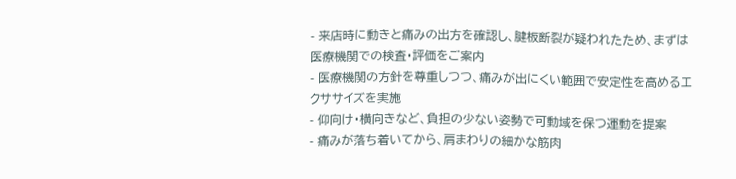- 来店時に動きと痛みの出方を確認し、腱板断裂が疑われたため、まずは医療機関での検査・評価をご案内
- 医療機関の方針を尊重しつつ、痛みが出にくい範囲で安定性を高めるエクササイズを実施
- 仰向け・横向きなど、負担の少ない姿勢で可動域を保つ運動を提案
- 痛みが落ち着いてから、肩まわりの細かな筋肉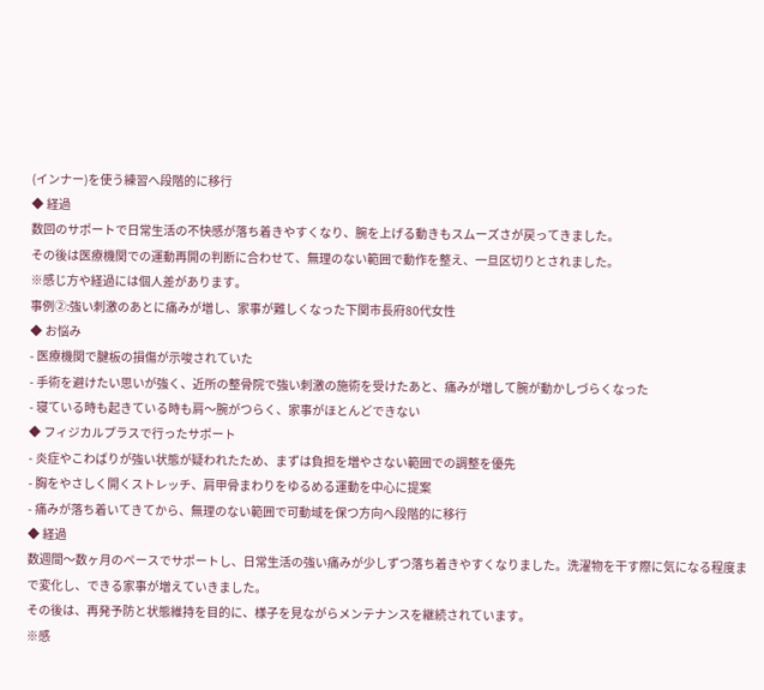(インナー)を使う練習へ段階的に移行
◆ 経過
数回のサポートで日常生活の不快感が落ち着きやすくなり、腕を上げる動きもスムーズさが戻ってきました。
その後は医療機関での運動再開の判断に合わせて、無理のない範囲で動作を整え、一旦区切りとされました。
※感じ方や経過には個人差があります。
事例②:強い刺激のあとに痛みが増し、家事が難しくなった下関市長府80代女性
◆ お悩み
- 医療機関で腱板の損傷が示唆されていた
- 手術を避けたい思いが強く、近所の整骨院で強い刺激の施術を受けたあと、痛みが増して腕が動かしづらくなった
- 寝ている時も起きている時も肩〜腕がつらく、家事がほとんどできない
◆ フィジカルプラスで行ったサポート
- 炎症やこわばりが強い状態が疑われたため、まずは負担を増やさない範囲での調整を優先
- 胸をやさしく開くストレッチ、肩甲骨まわりをゆるめる運動を中心に提案
- 痛みが落ち着いてきてから、無理のない範囲で可動域を保つ方向へ段階的に移行
◆ 経過
数週間〜数ヶ月のペースでサポートし、日常生活の強い痛みが少しずつ落ち着きやすくなりました。洗濯物を干す際に気になる程度まで変化し、できる家事が増えていきました。
その後は、再発予防と状態維持を目的に、様子を見ながらメンテナンスを継続されています。
※感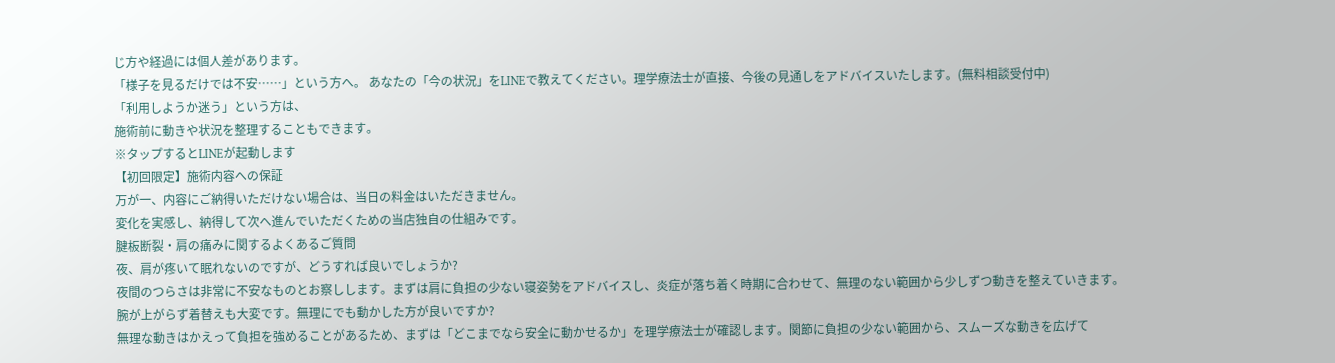じ方や経過には個人差があります。
「様子を見るだけでは不安……」という方へ。 あなたの「今の状況」をLINEで教えてください。理学療法士が直接、今後の見通しをアドバイスいたします。(無料相談受付中)
「利用しようか迷う」という方は、
施術前に動きや状況を整理することもできます。
※タップするとLINEが起動します
【初回限定】施術内容への保証
万が一、内容にご納得いただけない場合は、当日の料金はいただきません。
変化を実感し、納得して次へ進んでいただくための当店独自の仕組みです。
腱板断裂・肩の痛みに関するよくあるご質問
夜、肩が疼いて眠れないのですが、どうすれば良いでしょうか?
夜間のつらさは非常に不安なものとお察しします。まずは肩に負担の少ない寝姿勢をアドバイスし、炎症が落ち着く時期に合わせて、無理のない範囲から少しずつ動きを整えていきます。
腕が上がらず着替えも大変です。無理にでも動かした方が良いですか?
無理な動きはかえって負担を強めることがあるため、まずは「どこまでなら安全に動かせるか」を理学療法士が確認します。関節に負担の少ない範囲から、スムーズな動きを広げて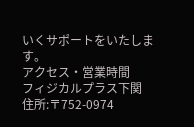いくサポートをいたします。
アクセス・営業時間
フィジカルプラス下関
住所:〒752-0974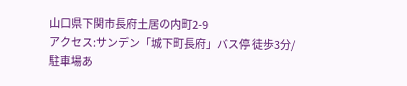山口県下関市長府土居の内町2-9
アクセス:サンデン「城下町長府」バス停 徒歩3分/駐車場あ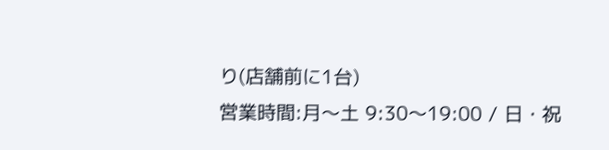り(店舗前に1台)
営業時間:月〜土 9:30〜19:00 / 日・祝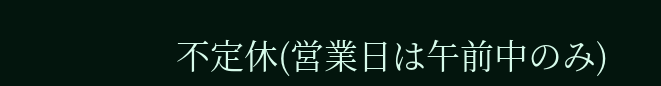不定休(営業日は午前中のみ)